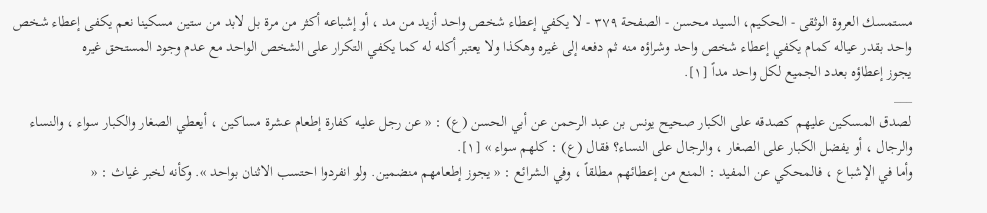مستمسك العروة الوثقى - الحكيم، السيد محسن - الصفحة ٣٧٩ - لا يكفي إعطاء شخص واحد أزيد من مد ، أو إشباعه أكثر من مرة بل لابد من ستين مسكينا نعم يكفى إعطاء شخص واحد بقدر عياله كمام يكفي إعطاء شخص واحد وشراؤه منه ثم دفعه إلى غيره وهكذا ولا يعتبر أكله له كما يكفي التكرار على الشخص الواحد مع عدم وجود المستحق غيره
يجوز إعطاؤه بعدد الجميع لكل واحد مداً [١].
___
لصدق المسكين عليهم كصدقه على الكبار صحيح يونس بن عبد الرحمن عن أبي الحسن (ع) : « عن رجل عليه كفارة إطعام عشرة مساكين ، أيعطي الصغار والكبار سواء ، والنساء والرجال ، أو يفضل الكبار على الصغار ، والرجال على النساء؟ فقال (ع) : كلهم سواء » [١].
وأما في الإشباع ، فالمحكي عن المفيد : المنع من إعطائهم مطلقاً ، وفي الشرائع : « يجوز إطعامهم منضمين. ولو انفردوا احتسب الاثنان بواحد ». وكأنه لخبر غياث : «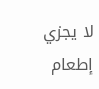لا يجزي إطعام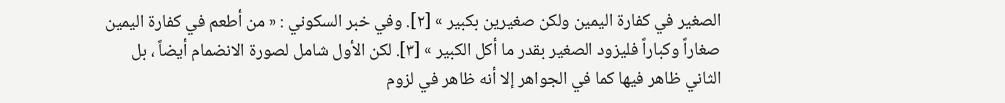الصغير في كفارة اليمين ولكن صغيرين بكبير » [٢]. وفي خبر السكوني : « من أطعم في كفارة اليمين صغاراً وكباراً فليزود الصغير بقدر ما أكل الكبير » [٣]. لكن الأول شامل لصورة الانضمام أيضاً ، بل الثاني ظاهر فيها كما في الجواهر إلا أنه ظاهر في لزوم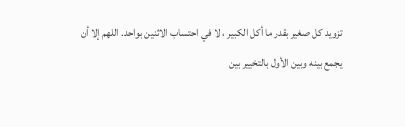تزويد كل صغير بقدر ما أكل الكبير ، لا في احتساب الاثنين بواحد. اللهم إلا أن يجمع بينه وبين الأول بالتخيير بين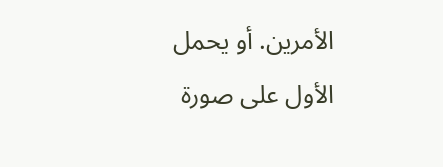الأمرين. أو يحمل الأول على صورة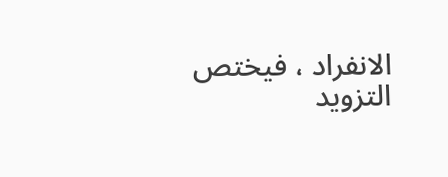الانفراد ، فيختص التزويد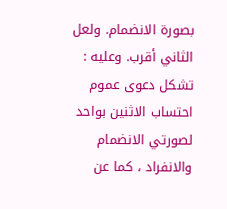بصورة الانضمام. ولعل الثاني أقرب. وعليه : تشكل دعوى عموم احتساب الاثنين بواحد لصورتي الانضمام والانفراد ، كما عن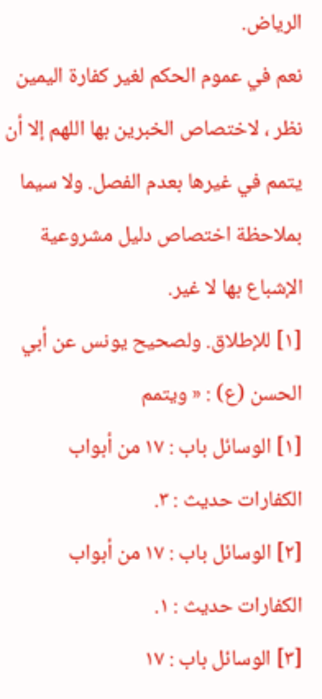الرياض.
نعم في عموم الحكم لغير كفارة اليمين نظر ، لاختصاص الخبرين بها اللهم إلا أن يتمم في غيرها بعدم الفصل. ولا سيما بملاحظة اختصاص دليل مشروعية الإشباع بها لا غير.
[١] للإطلاق. ولصحيح يونس عن أبي الحسن (ع) : « ويتمم
[١] الوسائل باب : ١٧ من أبواب الكفارات حديث : ٣.
[٢] الوسائل باب : ١٧ من أبواب الكفارات حديث : ١.
[٣] الوسائل باب : ١٧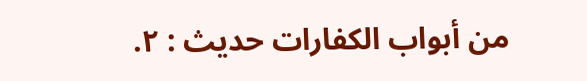من أبواب الكفارات حديث : ٢.